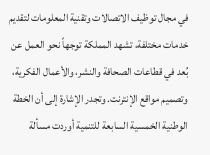في مجال توظيف الاتصالات وتقنية المعلومات لتقديم خدمات مختلفة، تشهد المملكة توجهاً نحو العمل عن بُعد في قطاعات الصحافة والنشر، والأعمال الفكرية، وتصميم مواقع الإنترنت. وتجدر الإشارة إلى أن الخطة الوطنية الخمسية السابعة للتنمية أوردت مسألة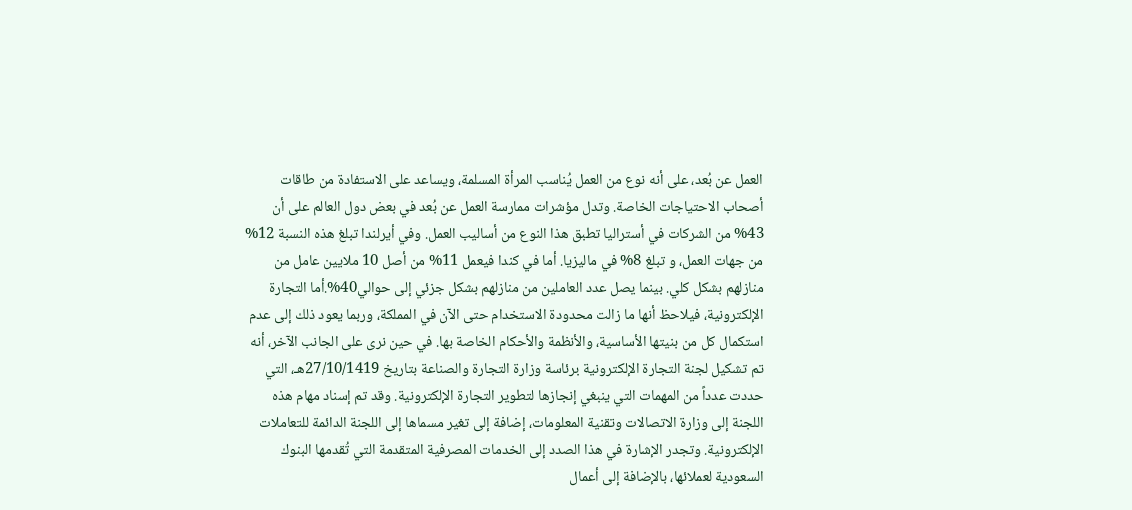العمل عن بُعد، على أنه نوع من العمل يُناسب المرأة المسلمة، ويساعد على الاستفادة من طاقات أصحاب الاحتياجات الخاصة. وتدل مؤشرات ممارسة العمل عن بُعد في بعض دول العالم على أن 43% من الشركات في أستراليا تطبق هذا النوع من أساليب العمل. وفي أيرلندا تبلغ هذه النسبة 12% من جهات العمل، و تبلغ 8% في ماليزيا. أما في كندا فيعمل 11% من أصل 10 ملايين عامل من منازلهم بشكل كلي. بينما يصل عدد العاملين من منازلهم بشكل جزئي إلى حوالي40%.أما التجارة الإلكترونية، فيلاحظ أنها ما زالت محدودة الاستخدام حتى الآن في المملكة، وربما يعود ذلك إلى عدم استكمال كل من بنيتها الأساسية، والأنظمة والأحكام الخاصة بها. في حين نرى على الجانب الآخر، أنه تم تشكيل لجنة التجارة الإلكترونية برئاسة وزارة التجارة والصناعة بتاريخ 27/10/1419هـ، التي حددت عدداً من المهمات التي ينبغي إنجازها لتطوير التجارة الإلكترونية. وقد تم إسناد مهام هذه اللجنة إلى وزارة الاتصالات وتقنية المعلومات، إضافة إلى تغير مسماها إلى اللجنة الدائمة للتعاملات الإلكترونية. وتجدر الإشارة في هذا الصدد إلى الخدمات المصرفية المتقدمة التي تُقدمها البنوك السعودية لعملائها، بالإضافة إلى أعمال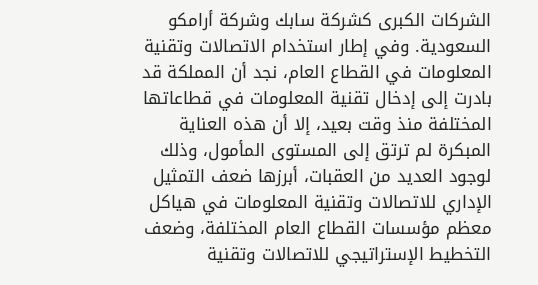الشركات الكبرى كشركة سابك وشركة أرامكو السعودية. وفي إطار استخدام الاتصالات وتقنية المعلومات في القطاع العام، نجد أن المملكة قد بادرت إلى إدخال تقنية المعلومات في قطاعاتها المختلفة منذ وقت بعيد، إلا أن هذه العناية المبكرة لم ترتق إلى المستوى المأمول، وذلك لوجود العديد من العقبات، أبرزها ضعف التمثيل الإداري للاتصالات وتقنية المعلومات في هياكل معظم مؤسسات القطاع العام المختلفة، وضعف التخطيط الإستراتيجي للاتصالات وتقنية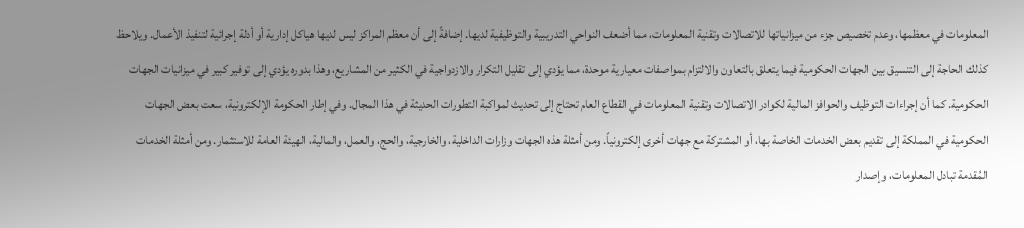المعلومات في معظمها، وعدم تخصيص جزء من ميزانياتها للاتصالات وتقنية المعلومات، مما أضعف النواحي التدريبية والتوظيفية لديها. إضافةً إلى أن معظم المراكز ليس لديها هياكل إدارية أو أدلة إجرائية لتنفيذ الأعمال. ويلاحظ كذلك الحاجة إلى التنسيق بين الجهات الحكومية فيما يتعلق بالتعاون والالتزام بمواصفات معيارية موحدة، مما يؤدي إلى تقليل التكرار والازدواجية في الكثير من المشاريع، وهذا بدوره يؤدي إلى توفير كبير في ميزانيات الجهات الحكومية. كما أن إجراءات التوظيف والحوافز المالية لكوادر الاتصالات وتقنية المعلومات في القطاع العام تحتاج إلى تحديث لمواكبة التطورات الحديثة في هذا المجال. وفي إطار الحكومة الإلكترونية، سعت بعض الجهات الحكومية في المملكة إلى تقديم بعض الخدمات الخاصة بها، أو المشتركة مع جهات أخرى إلكترونياً. ومن أمثلة هذه الجهات وزارات الداخلية، والخارجية، والحج، والعمل، والمالية، الهيئة العامة للاستثمار. ومن أمثلة الخدمات المُقدمة تبادل المعلومات، وإصدار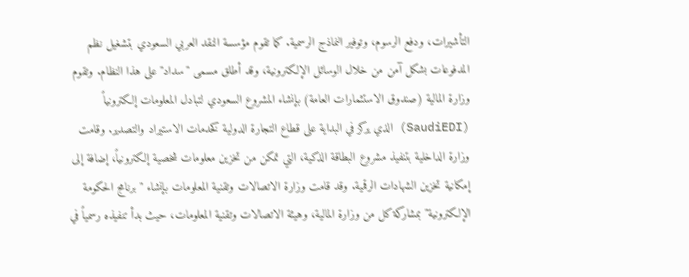التأشيرات، ودفع الرسوم، وتوفير النماذج الرسمية. كما تقوم مؤسسة النقد العربي السعودي بتشغيل نظم المدفوعات بشكل آمن من خلال الوسائل الإلكترونية، وقد أطلق مسمى "سداد" على هذا النظام. وتقوم وزارة المالية (صندوق الاستثمارات العامة) بإنشاء المشروع السعودي لتبادل المعلومات إلكترونياً (SaudiEDI) الذي يركز في البداية على قطاع التجارة الدولية كخدمات الاستيراد والتصدير. وقامت وزارة الداخلية بتنفيذ مشروع البطاقة الذكية، التي تمكن من تخزين معلومات شخصية إلكترونياً، إضافة إلى إمكانية تخزين الشهادات الرقمية. وقد قامت وزارة الاتصالات وتقنية المعلومات بإنشاء "برنامج الحكومة الإلكترونية" بمشاركة كل من وزارة المالية، وهيئة الاتصالات وتقنية المعلومات، حيث بدأ تنفيذه رسمياً في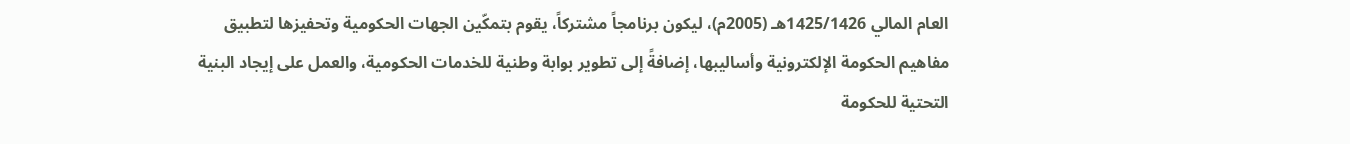العام المالي 1425/1426هـ (2005م)، ليكون برنامجاً مشتركاً، يقوم بتمكّين الجهات الحكومية وتحفيزها لتطبيق مفاهيم الحكومة الإلكترونية وأساليبها، إضافةً إلى تطوير بوابة وطنية للخدمات الحكومية، والعمل على إيجاد البنية التحتية للحكومة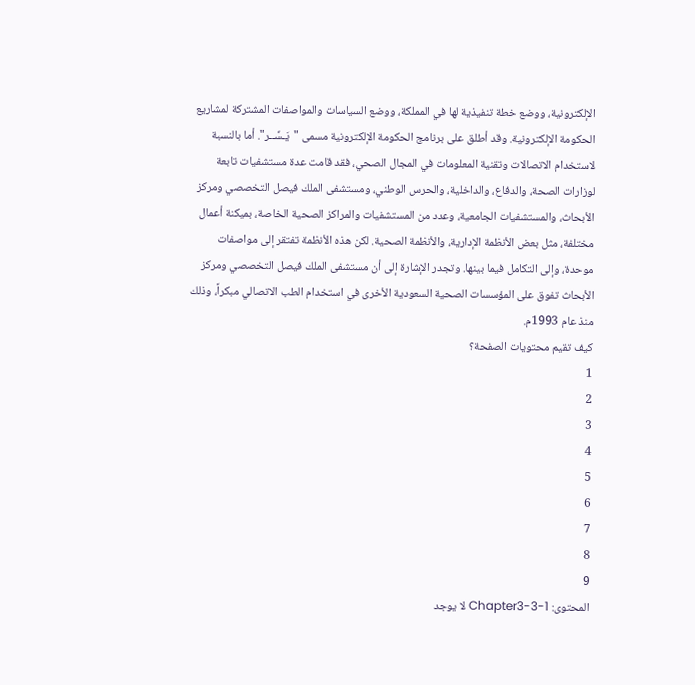الإلكترونية، ووضع خطة تنفيذية لها في المملكة، ووضع السياسات والمواصفات المشتركة لمشاريع الحكومة الإلكترونية. وقد أطلق على برنامج الحكومة الإلكترونية مسمى "يَـسِّــر". أما بالنسبة لاستخدام الاتصالات وتقنية المعلومات في المجال الصحي، فقد قامت عدة مستشفيات تابعة لوزارات الصحة، والدفاع، والداخلية، والحرس الوطني، ومستشفى الملك فيصل التخصصي ومركز الأبحاث، والمستشفيات الجامعية، وعدد من المستشفيات والمراكز الصحية الخاصة، بميكنة أعمال مختلفة، مثل بعض الأنظمة الإدارية، والأنظمة الصحية. لكن هذه الأنظمة تفتقر إلى مواصفات موحدة، وإلى التكامل فيما بينها. وتجدر الإشارة إلى أن مستشفى الملك فيصل التخصصي ومركز الأبحاث تفوق على المؤسسات الصحية السعودية الأخرى في استخدام الطب الاتصالي مبكراً، وذلك منذ عام 1993م.
كيف تقيم محتويات الصفحة؟
1
2
3
4
5
6
7
8
9
المحتوى: Chapter3-3-1 لا يوجد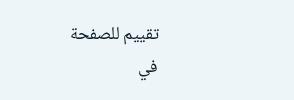تقييم للصفحة
في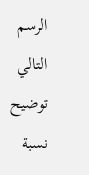الرسم التالي توضيح نسبة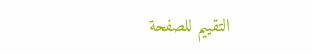التقييم للصفحة